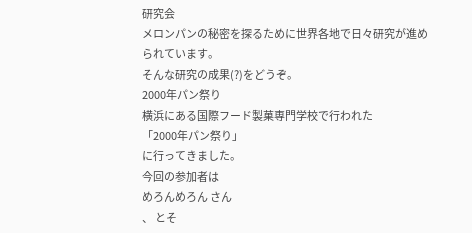研究会
メロンパンの秘密を探るために世界各地で日々研究が進められています。
そんな研究の成果(?)をどうぞ。
2000年パン祭り
横浜にある国際フード製菓専門学校で行われた
「2000年パン祭り」
に行ってきました。
今回の参加者は
めろんめろん さん
、 とそ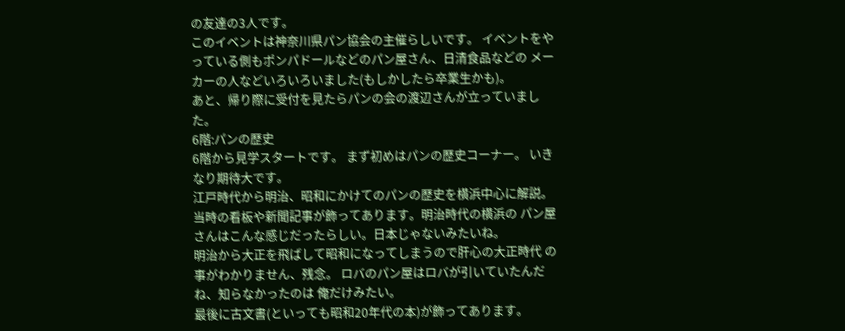の友達の3人です。
このイベントは神奈川県パン協会の主催らしいです。 イベントをやっている側もポンパドールなどのパン屋さん、日清食品などの メーカーの人などいろいろいました(もしかしたら卒業生かも)。
あと、帰り際に受付を見たらパンの会の渡辺さんが立っていました。
6階:パンの歴史
6階から見学スタートです。 まず初めはパンの歴史コーナー。 いきなり期待大です。
江戸時代から明治、昭和にかけてのパンの歴史を横浜中心に解説。 当時の看板や新聞記事が飾ってあります。明治時代の横浜の パン屋さんはこんな感じだったらしい。日本じゃないみたいね。
明治から大正を飛ばして昭和になってしまうので肝心の大正時代 の事がわかりません、残念。 ロバのパン屋はロバが引いていたんだね、知らなかったのは 俺だけみたい。
最後に古文書(といっても昭和20年代の本)が飾ってあります。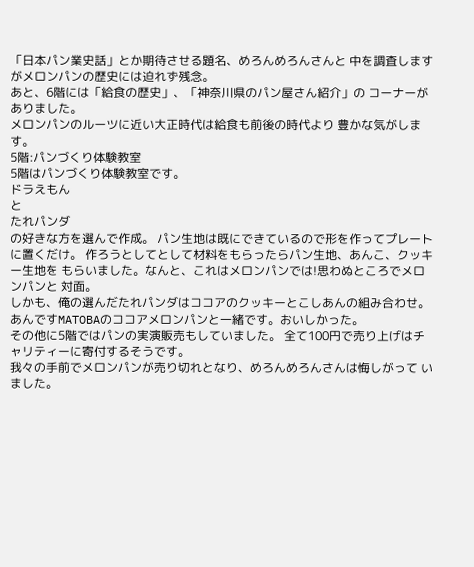「日本パン業史話」とか期待させる題名、めろんめろんさんと 中を調査しますがメロンパンの歴史には迫れず残念。
あと、6階には「給食の歴史」、「神奈川県のパン屋さん紹介」の コーナーがありました。
メロンパンのルーツに近い大正時代は給食も前後の時代より 豊かな気がします。
5階:パンづくり体験教室
5階はパンづくり体験教室です。
ドラえもん
と
たれパンダ
の好きな方を選んで作成。 パン生地は既にできているので形を作ってプレートに置くだけ。 作ろうとしてとして材料をもらったらパン生地、あんこ、クッキー生地を もらいました。なんと、これはメロンパンでは!思わぬところでメロンパンと 対面。
しかも、俺の選んだたれパンダはココアのクッキーとこしあんの組み合わせ。 あんですMATOBAのココアメロンパンと一緒です。おいしかった。
その他に5階ではパンの実演販売もしていました。 全て100円で売り上げはチャリティーに寄付するそうです。
我々の手前でメロンパンが売り切れとなり、めろんめろんさんは悔しがって いました。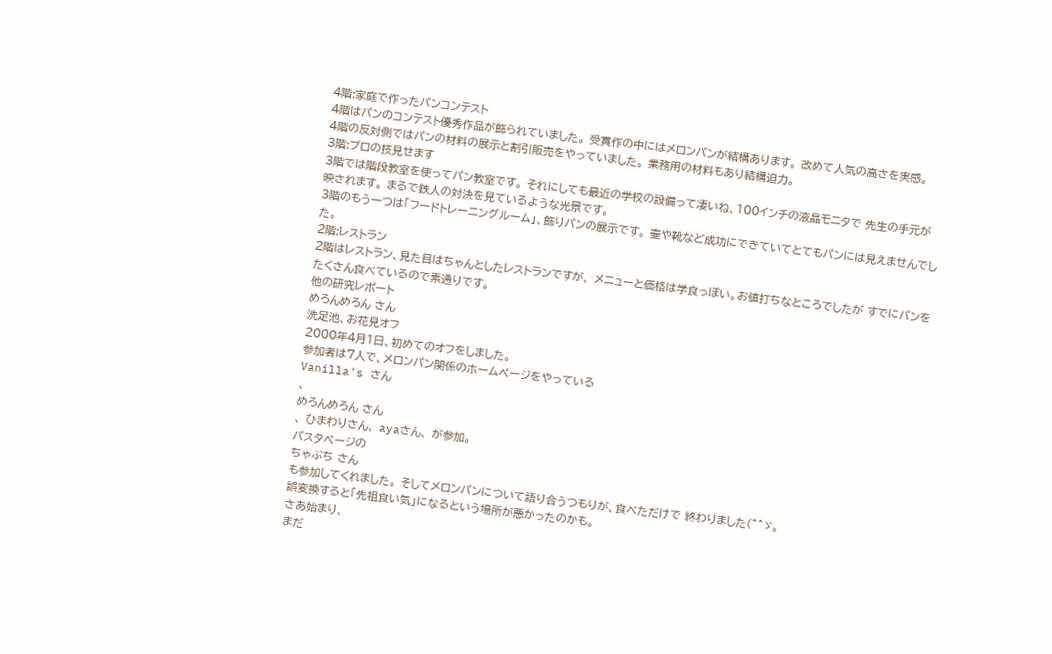4階:家庭で作ったパンコンテスト
4階はパンのコンテスト優秀作品が飾られていました。 受賞作の中にはメロンパンが結構あります。 改めて人気の高さを実感。
4階の反対側ではパンの材料の展示と割引販売をやっていました。 業務用の材料もあり結構迫力。
3階:プロの技見せます
3階では階段教室を使ってパン教室です。 それにしても最近の学校の設備って凄いね、100インチの液晶モニタで 先生の手元が映されます。 まるで鉄人の対決を見ているような光景です。
3階のもう一つは「フードトレーニングルーム」、飾りパンの展示です。 壷や靴など成功にできていてとてもパンには見えませんでした。
2階:レストラン
2階はレストラン、見た目はちゃんとしたレストランですが、 メニューと価格は学食っぽい。お値打ちなところでしたが すでにパンをたくさん食べているので素通りです。
他の研究レポート
めろんめろん さん
洗足池、お花見オフ
2000年4月1日、初めてのオフをしました。
参加者は7人で、メロンパン関係のホームページをやっている
Vanilla's さん
、
めろんめろん さん
、 ひまわりさん、 ayaさん、 が参加。
パスタページの
ちゃぶち さん
も参加してくれました。 そしてメロンパンについて語り合うつもりが、食べただけで 終わりました(^^ゞ。
誤変換すると「先祖食い気」になるという場所が悪かったのかも。
さあ始まり、
まだ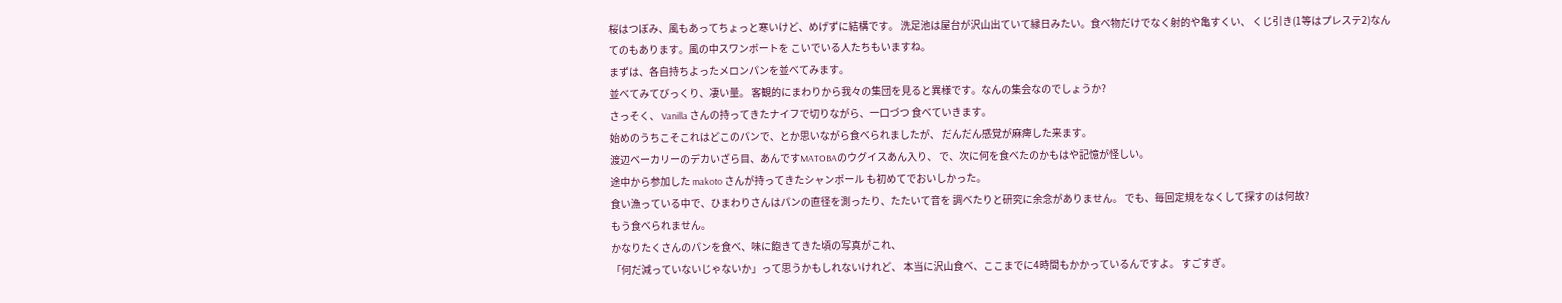桜はつぼみ、風もあってちょっと寒いけど、めげずに結構です。 洗足池は屋台が沢山出ていて縁日みたい。食べ物だけでなく射的や亀すくい、 くじ引き(1等はプレステ2)なんてのもあります。風の中スワンボートを こいでいる人たちもいますね。
まずは、各自持ちよったメロンパンを並べてみます。
並べてみてびっくり、凄い量。 客観的にまわりから我々の集団を見ると異様です。なんの集会なのでしょうか?
さっそく、 Vanilla さんの持ってきたナイフで切りながら、一口づつ 食べていきます。
始めのうちこそこれはどこのパンで、とか思いながら食べられましたが、 だんだん感覚が麻痺した来ます。
渡辺ベーカリーのデカいざら目、あんですMATOBAのウグイスあん入り、 で、次に何を食べたのかもはや記憶が怪しい。
途中から参加した makoto さんが持ってきたシャンポール も初めてでおいしかった。
食い漁っている中で、ひまわりさんはパンの直径を測ったり、たたいて音を 調べたりと研究に余念がありません。 でも、毎回定規をなくして探すのは何故?
もう食べられません。
かなりたくさんのパンを食べ、味に飽きてきた頃の写真がこれ、
「何だ減っていないじゃないか」って思うかもしれないけれど、 本当に沢山食べ、ここまでに4時間もかかっているんですよ。 すごすぎ。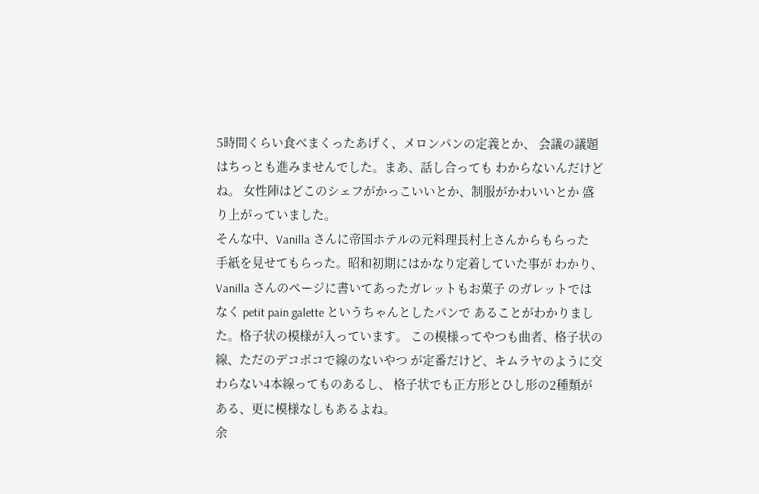5時間くらい食べまくったあげく、メロンパンの定義とか、 会議の議題はちっとも進みませんでした。まあ、話し合っても わからないんだけどね。 女性陣はどこのシェフがかっこいいとか、制服がかわいいとか 盛り上がっていました。
そんな中、Vanilla さんに帝国ホテルの元料理長村上さんからもらった 手紙を見せてもらった。昭和初期にはかなり定着していた事が わかり、Vanilla さんのページに書いてあったガレットもお菓子 のガレットではなく petit pain galette というちゃんとしたパンで あることがわかりました。格子状の模様が入っています。 この模様ってやつも曲者、格子状の線、ただのデコボコで線のないやつ が定番だけど、キムラヤのように交わらない4本線ってものあるし、 格子状でも正方形とひし形の2種類がある、更に模様なしもあるよね。
余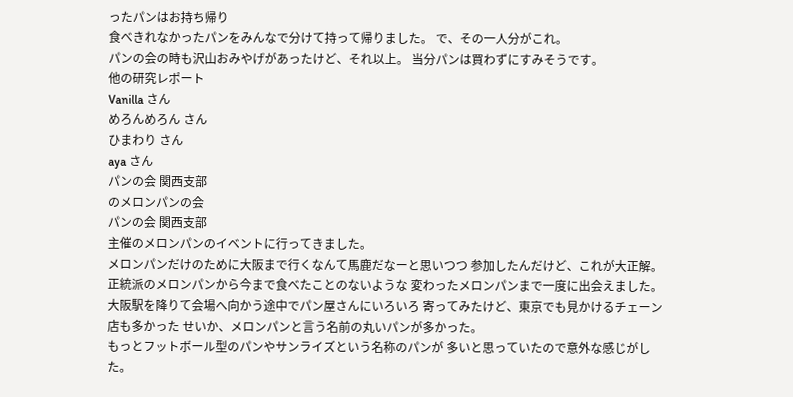ったパンはお持ち帰り
食べきれなかったパンをみんなで分けて持って帰りました。 で、その一人分がこれ。
パンの会の時も沢山おみやげがあったけど、それ以上。 当分パンは買わずにすみそうです。
他の研究レポート
Vanilla さん
めろんめろん さん
ひまわり さん
aya さん
パンの会 関西支部
のメロンパンの会
パンの会 関西支部
主催のメロンパンのイベントに行ってきました。
メロンパンだけのために大阪まで行くなんて馬鹿だなーと思いつつ 参加したんだけど、これが大正解。
正統派のメロンパンから今まで食べたことのないような 変わったメロンパンまで一度に出会えました。
大阪駅を降りて会場へ向かう途中でパン屋さんにいろいろ 寄ってみたけど、東京でも見かけるチェーン店も多かった せいか、メロンパンと言う名前の丸いパンが多かった。
もっとフットボール型のパンやサンライズという名称のパンが 多いと思っていたので意外な感じがした。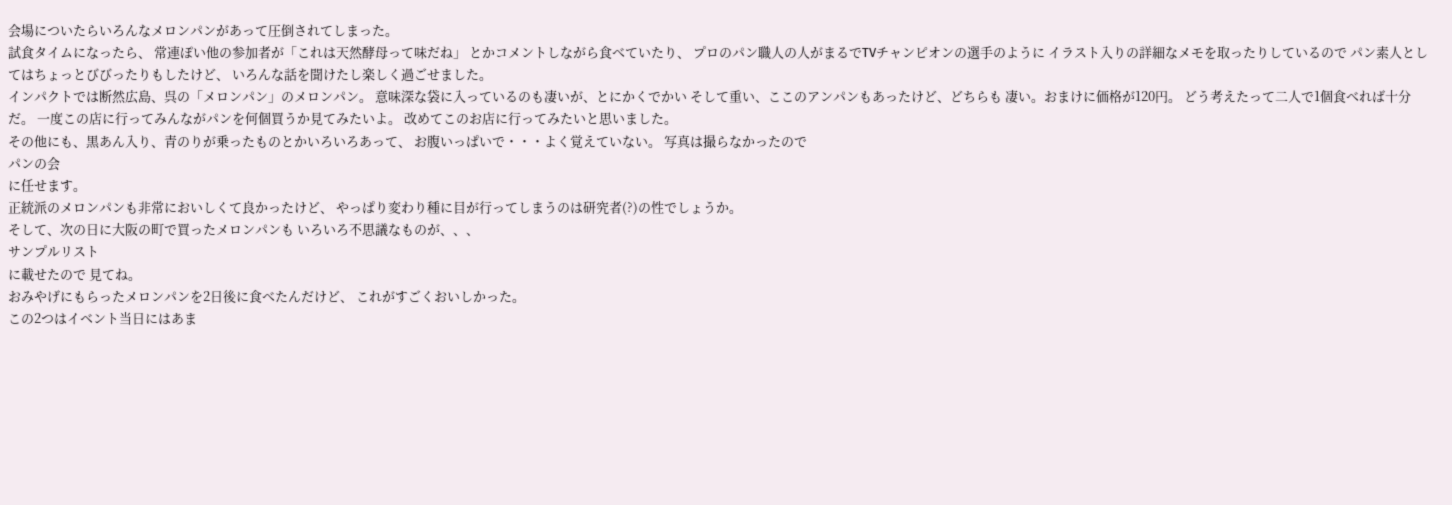会場についたらいろんなメロンパンがあって圧倒されてしまった。
試食タイムになったら、 常連ぽい他の参加者が「これは天然酵母って味だね」 とかコメントしながら食べていたり、 プロのパン職人の人がまるでTVチャンピオンの選手のように イラスト入りの詳細なメモを取ったりしているので パン素人としてはちょっとびびったりもしたけど、 いろんな話を聞けたし楽しく過ごせました。
インパクトでは断然広島、呉の「メロンパン」のメロンパン。 意味深な袋に入っているのも凄いが、とにかくでかい そして重い、ここのアンパンもあったけど、どちらも 凄い。おまけに価格が120円。 どう考えたって二人で1個食べれば十分だ。 一度この店に行ってみんながパンを何個買うか見てみたいよ。 改めてこのお店に行ってみたいと思いました。
その他にも、黒あん入り、青のりが乗ったものとかいろいろあって、 お腹いっぱいで・・・よく覚えていない。 写真は撮らなかったので
パンの会
に任せます。
正統派のメロンパンも非常においしくて良かったけど、 やっぱり変わり種に目が行ってしまうのは研究者(?)の性でしょうか。
そして、次の日に大阪の町で買ったメロンパンも いろいろ不思議なものが、、、
サンプルリスト
に載せたので 見てね。
おみやげにもらったメロンパンを2日後に食べたんだけど、 これがすごくおいしかった。
この2つはイベント当日にはあま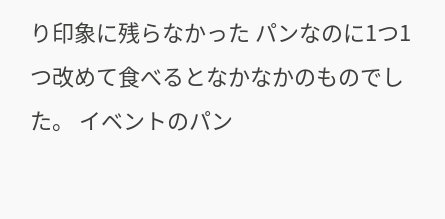り印象に残らなかった パンなのに1つ1つ改めて食べるとなかなかのものでした。 イベントのパン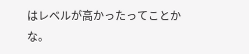はレベルが高かったってことかな。